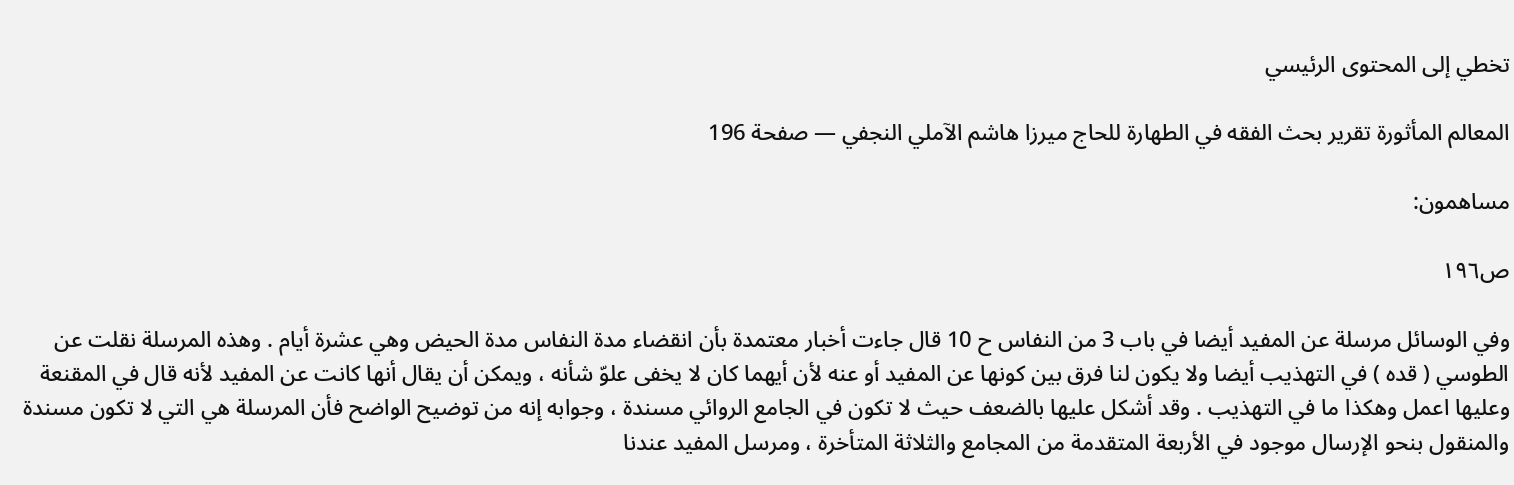تخطي إلى المحتوى الرئيسي

المعالم المأثورة تقرير بحث الفقه في الطهارة للحاج ميرزا هاشم الآملي النجفي — صفحة 196

مساهمون:

ص١٩٦

وفي الوسائل مرسلة عن المفيد أيضا في باب 3 من النفاس ح 10 قال جاءت أخبار معتمدة بأن انقضاء مدة النفاس مدة الحيض وهي عشرة أيام . وهذه المرسلة نقلت عن الطوسي ( قده ) في التهذيب أيضا ولا يكون لنا فرق بين كونها عن المفيد أو عنه لأن أيهما كان لا يخفى علوّ شأنه ، ويمكن أن يقال أنها كانت عن المفيد لأنه قال في المقنعة وعليها اعمل وهكذا ما في التهذيب . وقد أشكل عليها بالضعف حيث لا تكون في الجامع الروائي مسندة ، وجوابه إنه من توضيح الواضح فأن المرسلة هي التي لا تكون مسندة والمنقول بنحو الإرسال موجود في الأربعة المتقدمة من المجامع والثلاثة المتأخرة ، ومرسل المفيد عندنا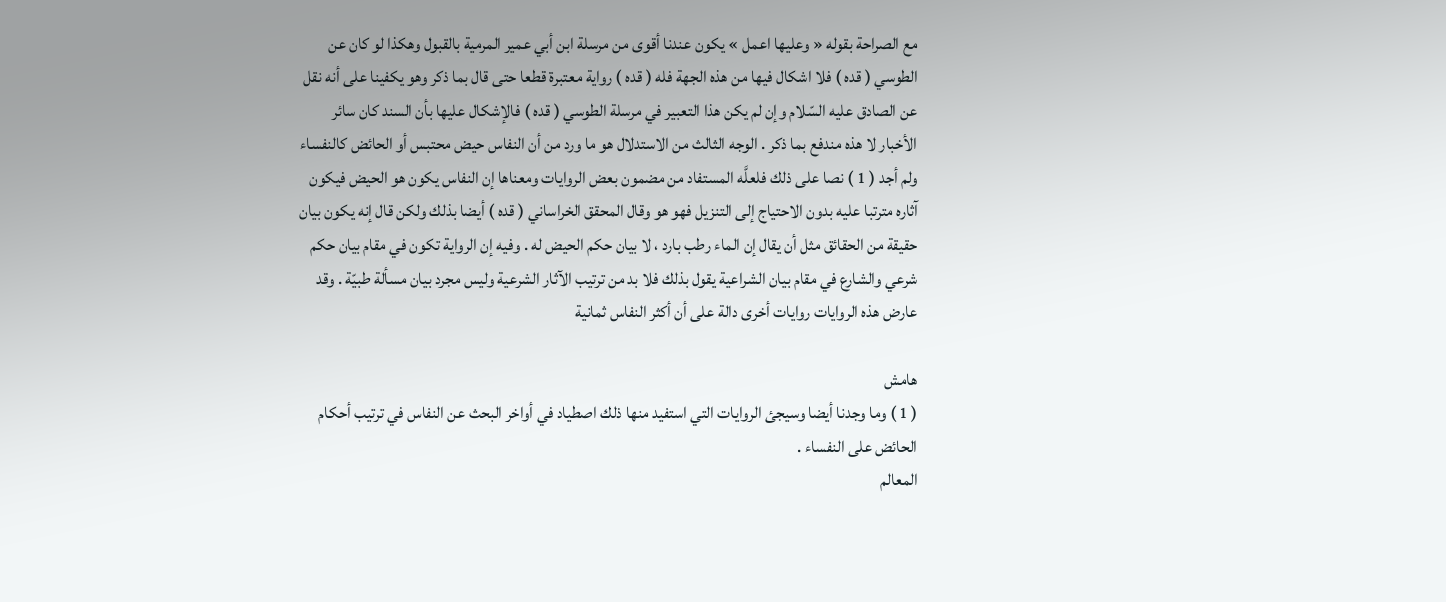مع الصراحة بقوله « وعليها اعمل » يكون عندنا أقوى من مرسلة ابن أبي عمير المرمية بالقبول وهكذا لو كان عن الطوسي ( قده ) فلا اشكال فيها من هذه الجهة فله ( قده ) رواية معتبرة قطعا حتى قال بما ذكر وهو يكفينا على أنه نقل عن الصادق عليه السّلام وإن لم يكن هذا التعبير في مرسلة الطوسي ( قده ) فالإشكال عليها بأن السند كان سائر الأخبار لا هذه مندفع بما ذكر . الوجه الثالث من الاستدلال هو ما ورد من أن النفاس حيض محتبس أو الحائض كالنفساء ولم أجد ( 1 ) نصا على ذلك فلعلَّه المستفاد من مضمون بعض الروايات ومعناها إن النفاس يكون هو الحيض فيكون آثاره مترتبا عليه بدون الاحتياج إلى التنزيل فهو هو وقال المحقق الخراساني ( قده ) أيضا بذلك ولكن قال إنه يكون بيان حقيقة من الحقائق مثل أن يقال إن الماء رطب بارد ، لا بيان حكم الحيض له . وفيه إن الرواية تكون في مقام بيان حكم شرعي والشارع في مقام بيان الشراعية يقول بذلك فلا بد من ترتيب الآثار الشرعية وليس مجرد بيان مسألة طبيّة . وقد عارض هذه الروايات روايات أخرى دالة على أن أكثر النفاس ثمانية

هامش
( 1 ) وما وجدنا أيضا وسيجئ الروايات التي استفيد منها ذلك اصطياد في أواخر البحث عن النفاس في ترتيب أحكام الحائض على النفساء .
المعالم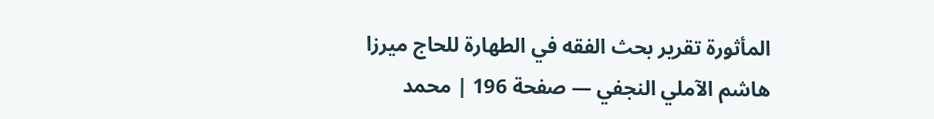المأثورة تقرير بحث الفقه في الطهارة للحاج ميرزا هاشم الآملي النجفي — صفحة 196 | محمد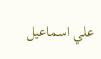علي اسماعيل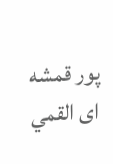پور قمشه اى القمي